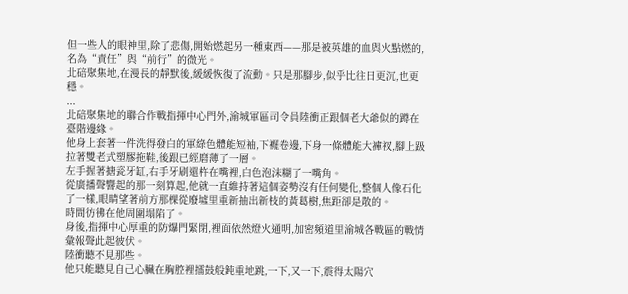但一些人的眼神里,除了悲傷,開始燃起另一種東西——那是被英雄的血與火點燃的,名為“責任”與“前行”的微光。
北碚聚集地,在漫長的靜默後,緩緩恢復了流動。只是那腳步,似乎比往日更沉,也更穩。
...
北碚聚集地的聯合作戰指揮中心門外,渝城軍區司令員陸衝正跟個老大爺似的蹲在臺階邊緣。
他身上套著一件洗得發白的軍綠色體能短袖,下襬卷邊,下身一條體能大褲衩,腳上趿拉著雙老式塑膠拖鞋,後跟已經磨薄了一層。
左手握著搪瓷牙缸,右手牙刷還杵在嘴裡,白色泡沫糊了一嘴角。
從廣播聲響起的那一刻算起,他就一直維持著這個姿勢沒有任何變化,整個人像石化了一樣,眼睛望著前方那棵從廢墟里重新抽出新枝的黃葛樹,焦距卻是散的。
時間彷彿在他周圍塌陷了。
身後,指揮中心厚重的防爆門緊閉,裡面依然燈火通明,加密頻道里渝城各戰區的戰情彙報聲此起彼伏。
陸衝聽不見那些。
他只能聽見自己心臟在胸腔裡擂鼓般鈍重地跳,一下,又一下,震得太陽穴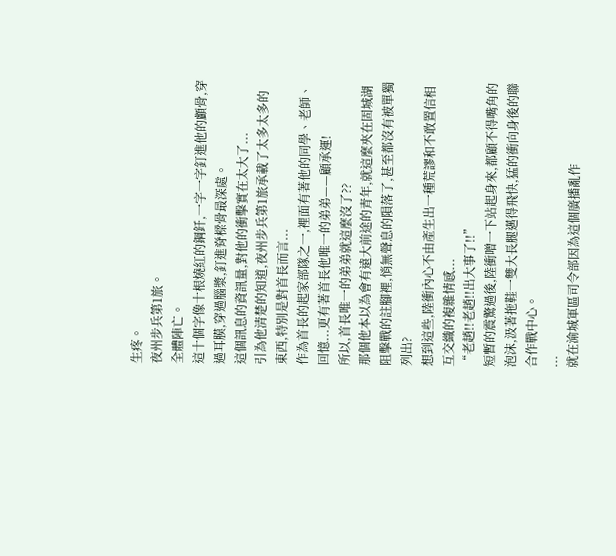生疼。
夜州步兵第1旅。
全體陣亡。
這十個字像十根燒紅的鋼釺,一字一字釘進他的顱骨,穿過耳膜,穿過腦漿,釘進脊樑骨最深處。
這個訊息的資訊量,對他的衝擊實在太大了...
引為他清楚的知道,夜州步兵第1旅承載了太多太多的東西,特別是對首長而言...
作為首長的起家部隊之一,裡面有著他的同學、老師、回憶...更有著首長他唯一的弟弟——顧承運!
所以,首長唯一的弟弟就這麼沒了??
那個他本以為會有遠大前途的青年,就這麼夾在固城湖阻擊戰的註腳裡,悄無聲息的隕落了,甚至都沒有被單獨列出?
想到這些,陸衝內心不由產生出一種荒謬和不敢置信相互交織的複雜情感...
“老趙!!老趙!!出大事了!!”
短暫的震驚過後,陸衝噌一下站起身來,都顧不得嘴角的泡沫,汲著拖鞋一雙大長腿邁得飛快,猛的衝向身後的聯合作戰中心。
...
就在渝城軍區司令部因為這個廣播亂作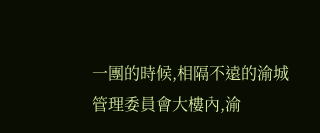一團的時候,相隔不遠的渝城管理委員會大樓內,渝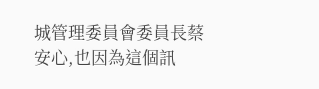城管理委員會委員長蔡安心,也因為這個訊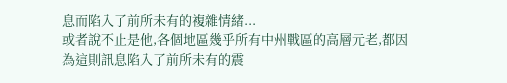息而陷入了前所未有的複雜情緒...
或者說不止是他,各個地區幾乎所有中州戰區的高層元老,都因為這則訊息陷入了前所未有的震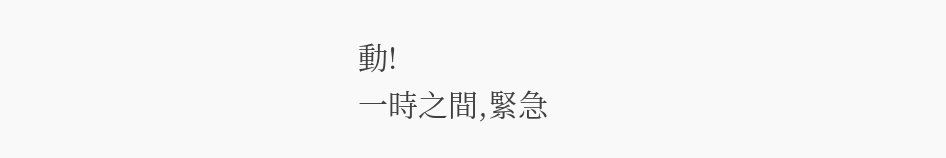動!
一時之間,緊急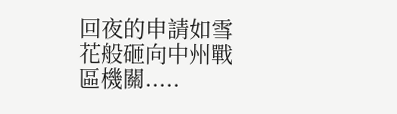回夜的申請如雪花般砸向中州戰區機關.....